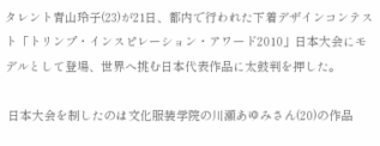タレント青山玲子(23)が21日、都内で行われた下着デザインコンテスト「トリンプ・インスピレーション・アワード2010」日本大会にモデルとして登場、世界へ挑む日本代表作品に太鼓判を押した。

 日本大会を制したのは文化服装学院の川瀬あゆみさん(20)の作品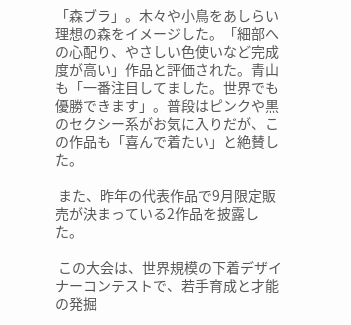「森ブラ」。木々や小鳥をあしらい理想の森をイメージした。「細部への心配り、やさしい色使いなど完成度が高い」作品と評価された。青山も「一番注目してました。世界でも優勝できます」。普段はピンクや黒のセクシー系がお気に入りだが、この作品も「喜んで着たい」と絶賛した。

 また、昨年の代表作品で9月限定販売が決まっている2作品を披露した。

 この大会は、世界規模の下着デザイナーコンテストで、若手育成と才能の発掘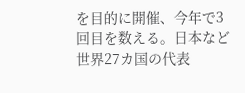を目的に開催、今年で3回目を数える。日本など世界27カ国の代表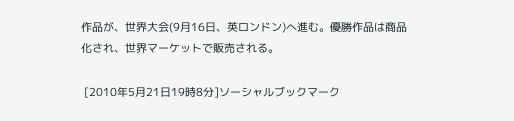作品が、世界大会(9月16日、英ロンドン)へ進む。優勝作品は商品化され、世界マーケットで販売される。

 [2010年5月21日19時8分]ソーシャルブックマーク